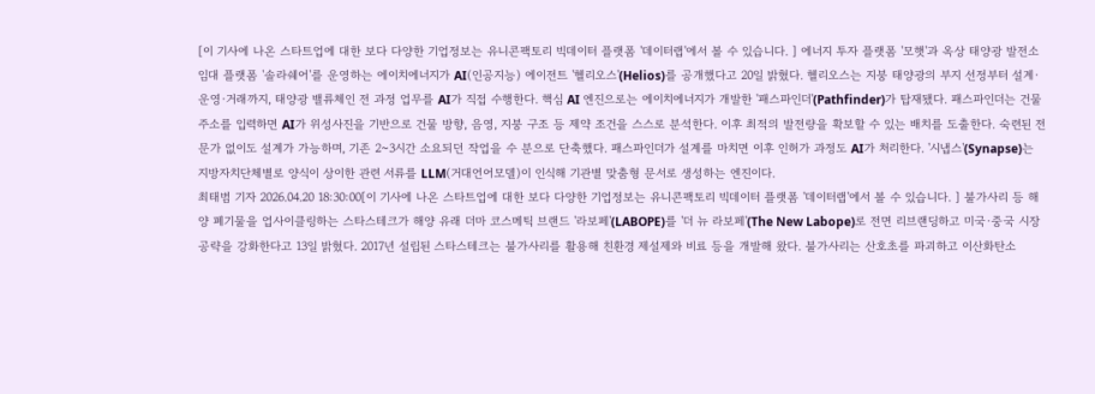[이 기사에 나온 스타트업에 대한 보다 다양한 기업정보는 유니콘팩토리 빅데이터 플랫폼 '데이터랩'에서 볼 수 있습니다. ] 에너지 투자 플랫폼 '모햇'과 옥상 태양광 발전소 임대 플랫폼 '솔라쉐어'를 운영하는 에이치에너지가 AI(인공지능) 에이전트 '헬리오스'(Helios)를 공개했다고 20일 밝혔다. 헬리오스는 지붕 태양광의 부지 선정부터 설계·운영·거래까지, 태양광 밸류체인 전 과정 업무를 AI가 직접 수행한다. 핵심 AI 엔진으로는 에이치에너지가 개발한 '패스파인더'(Pathfinder)가 탑재됐다. 패스파인더는 건물 주소를 입력하면 AI가 위성사진을 기반으로 건물 방향, 음영, 지붕 구조 등 제약 조건을 스스로 분석한다. 이후 최적의 발전량을 확보할 수 있는 배치를 도출한다. 숙련된 전문가 없이도 설계가 가능하며, 기존 2~3시간 소요되던 작업을 수 분으로 단축했다. 패스파인더가 설계를 마치면 이후 인허가 과정도 AI가 처리한다. '시냅스'(Synapse)는 지방자치단체별로 양식이 상이한 관련 서류를 LLM(거대언어모델)이 인식해 기관별 맞춤형 문서로 생성하는 엔진이다.
최태범 기자 2026.04.20 18:30:00[이 기사에 나온 스타트업에 대한 보다 다양한 기업정보는 유니콘팩토리 빅데이터 플랫폼 '데이터랩'에서 볼 수 있습니다. ] 불가사리 등 해양 폐기물을 업사이클링하는 스타스테크가 해양 유래 더마 코스메틱 브랜드 '라보페'(LABOPE)를 '더 뉴 라보페'(The New Labope)로 전면 리브랜딩하고 미국·중국 시장 공략을 강화한다고 13일 밝혔다. 2017년 설립된 스타스테크는 불가사리를 활용해 친환경 제설제와 비료 등을 개발해 왔다. 불가사리는 산호초를 파괴하고 이산화탄소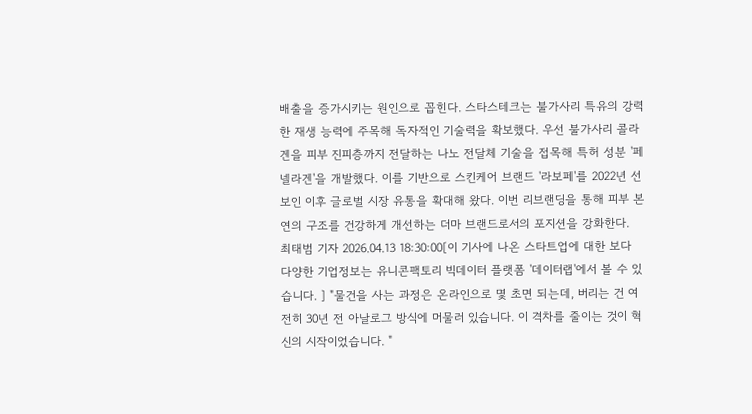배출을 증가시키는 원인으로 꼽힌다. 스타스테크는 불가사리 특유의 강력한 재생 능력에 주목해 독자적인 기술력을 확보했다. 우선 불가사리 콜라겐을 피부 진피층까지 전달하는 나노 전달체 기술을 접목해 특허 성분 '페넬라겐'을 개발했다. 이를 기반으로 스킨케어 브랜드 '라보페'를 2022년 선보인 이후 글로벌 시장 유통을 확대해 왔다. 이번 리브랜딩을 통해 피부 본연의 구조를 건강하게 개선하는 더마 브랜드로서의 포지션을 강화한다.
최태범 기자 2026.04.13 18:30:00[이 기사에 나온 스타트업에 대한 보다 다양한 기업정보는 유니콘팩토리 빅데이터 플랫폼 '데이터랩'에서 볼 수 있습니다. ] "물건을 사는 과정은 온라인으로 몇 초면 되는데, 버리는 건 여전히 30년 전 아날로그 방식에 머물러 있습니다. 이 격차를 줄이는 것이 혁신의 시작이었습니다. "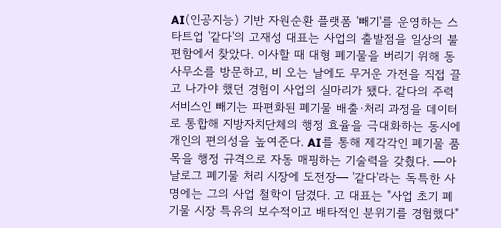AI(인공지능) 기반 자원순환 플랫폼 '빼기'를 운영하는 스타트업 '같다'의 고재성 대표는 사업의 출발점을 일상의 불편함에서 찾았다. 이사할 때 대형 폐기물을 버리기 위해 동사무소를 방문하고, 비 오는 날에도 무거운 가전을 직접 끌고 나가야 했던 경험이 사업의 실마리가 됐다. 같다의 주력 서비스인 빼기는 파편화된 폐기물 배출·처리 과정을 데이터로 통합해 지방자치단체의 행정 효율을 극대화하는 동시에 개인의 편의성을 높여준다. AI를 통해 제각각인 폐기물 품목을 행정 규격으로 자동 매핑하는 기술력을 갖췄다. ━아날로그 폐기물 처리 시장에 도전장━ '같다'라는 독특한 사명에는 그의 사업 철학이 담겼다. 고 대표는 "사업 초기 폐기물 시장 특유의 보수적이고 배타적인 분위기를 경험했다"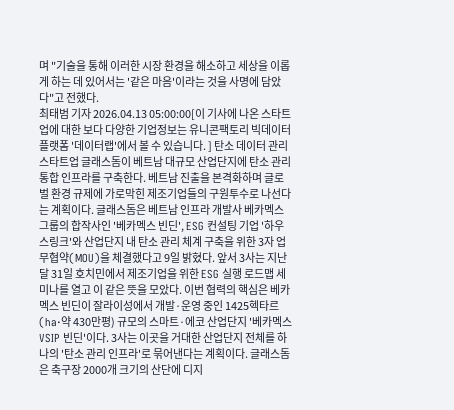며 "기술을 통해 이러한 시장 환경을 해소하고 세상을 이롭게 하는 데 있어서는 '같은 마음'이라는 것을 사명에 담았다"고 전했다.
최태범 기자 2026.04.13 05:00:00[이 기사에 나온 스타트업에 대한 보다 다양한 기업정보는 유니콘팩토리 빅데이터 플랫폼 '데이터랩'에서 볼 수 있습니다. ] 탄소 데이터 관리 스타트업 글래스돔이 베트남 대규모 산업단지에 탄소 관리 통합 인프라를 구축한다. 베트남 진출을 본격화하며 글로벌 환경 규제에 가로막힌 제조기업들의 구원투수로 나선다는 계획이다. 글래스돔은 베트남 인프라 개발사 베카멕스 그룹의 합작사인 '베카멕스 빈딘', ESG 컨설팅 기업 '하우스링크'와 산업단지 내 탄소 관리 체계 구축을 위한 3자 업무협약(MOU)을 체결했다고 9일 밝혔다. 앞서 3사는 지난달 31일 호치민에서 제조기업을 위한 ESG 실행 로드맵 세미나를 열고 이 같은 뜻을 모았다. 이번 협력의 핵심은 베카멕스 빈딘이 잘라이성에서 개발·운영 중인 1425헥타르(ha·약 430만평) 규모의 스마트·에코 산업단지 '베카멕스 VSIP 빈딘'이다. 3사는 이곳을 거대한 산업단지 전체를 하나의 '탄소 관리 인프라'로 묶어낸다는 계획이다. 글래스돔은 축구장 2000개 크기의 산단에 디지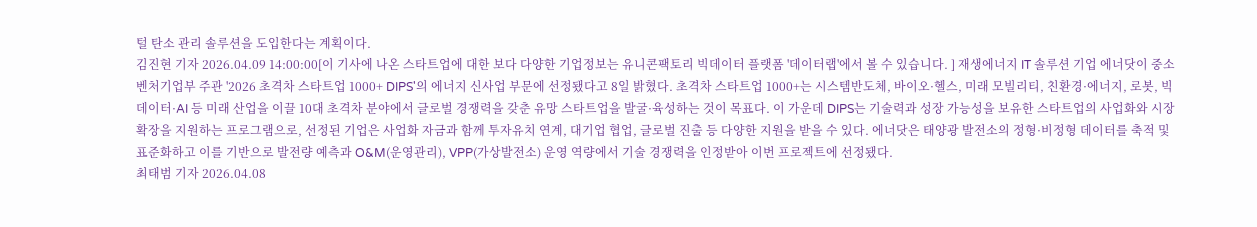털 탄소 관리 솔루션을 도입한다는 계획이다.
김진현 기자 2026.04.09 14:00:00[이 기사에 나온 스타트업에 대한 보다 다양한 기업정보는 유니콘팩토리 빅데이터 플랫폼 '데이터랩'에서 볼 수 있습니다. ] 재생에너지 IT 솔루션 기업 에너닷이 중소벤처기업부 주관 '2026 초격차 스타트업 1000+ DIPS'의 에너지 신사업 부문에 선정됐다고 8일 밝혔다. 초격차 스타트업 1000+는 시스템반도체, 바이오·헬스, 미래 모빌리티, 친환경·에너지, 로봇, 빅데이터·AI 등 미래 산업을 이끌 10대 초격차 분야에서 글로벌 경쟁력을 갖춘 유망 스타트업을 발굴·육성하는 것이 목표다. 이 가운데 DIPS는 기술력과 성장 가능성을 보유한 스타트업의 사업화와 시장 확장을 지원하는 프로그램으로, 선정된 기업은 사업화 자금과 함께 투자유치 연계, 대기업 협업, 글로벌 진출 등 다양한 지원을 받을 수 있다. 에너닷은 태양광 발전소의 정형·비정형 데이터를 축적 및 표준화하고 이를 기반으로 발전량 예측과 O&M(운영관리), VPP(가상발전소) 운영 역량에서 기술 경쟁력을 인정받아 이번 프로젝트에 선정됐다.
최태범 기자 2026.04.08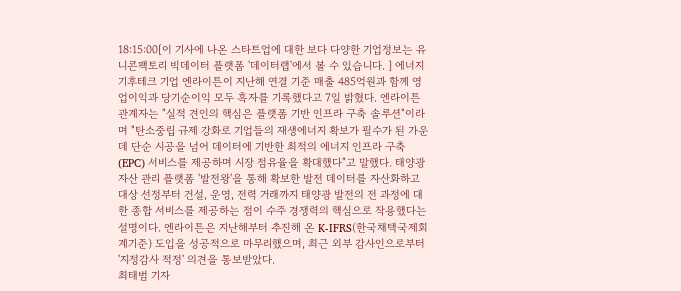18:15:00[이 기사에 나온 스타트업에 대한 보다 다양한 기업정보는 유니콘팩토리 빅데이터 플랫폼 '데이터랩'에서 볼 수 있습니다. ] 에너지 기후테크 기업 엔라이튼이 지난해 연결 기준 매출 485억원과 함께 영업이익과 당기순이익 모두 흑자를 기록했다고 7일 밝혔다. 엔라이튼 관계자는 "실적 견인의 핵심은 플랫폼 기반 인프라 구축 솔루션"이라며 "탄소중립 규제 강화로 기업들의 재생에너지 확보가 필수가 된 가운데 단순 시공을 넘어 데이터에 기반한 최적의 에너지 인프라 구축(EPC) 서비스를 제공하며 시장 점유율을 확대했다"고 말했다. 태양광 자산 관리 플랫폼 '발전왕'을 통해 확보한 발전 데이터를 자산화하고 대상 선정부터 건설, 운영, 전력 거래까지 태양광 발전의 전 과정에 대한 종합 서비스를 제공하는 점이 수주 경쟁력의 핵심으로 작용했다는 설명이다. 엔라이튼은 지난해부터 추진해 온 K-IFRS(한국채택국제회계기준) 도입을 성공적으로 마무리했으며, 최근 외부 감사인으로부터 '지정감사 적정' 의견을 통보받았다.
최태범 기자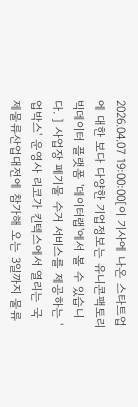2026.04.07 19:00:00[이 기사에 나온 스타트업에 대한 보다 다양한 기업정보는 유니콘팩토리 빅데이터 플랫폼 '데이터랩'에서 볼 수 있습니다. ] 사업장 폐기물 수거 서비스를 제공하는 '업박스' 운영사 리코가 킨텍스에서 열리는 국제물류산업대전에 참가해 오는 3일까지 물류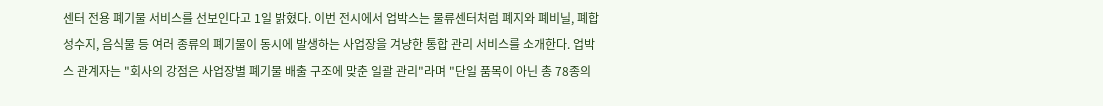센터 전용 폐기물 서비스를 선보인다고 1일 밝혔다. 이번 전시에서 업박스는 물류센터처럼 폐지와 폐비닐, 폐합성수지, 음식물 등 여러 종류의 폐기물이 동시에 발생하는 사업장을 겨냥한 통합 관리 서비스를 소개한다. 업박스 관계자는 "회사의 강점은 사업장별 폐기물 배출 구조에 맞춘 일괄 관리"라며 "단일 품목이 아닌 총 78종의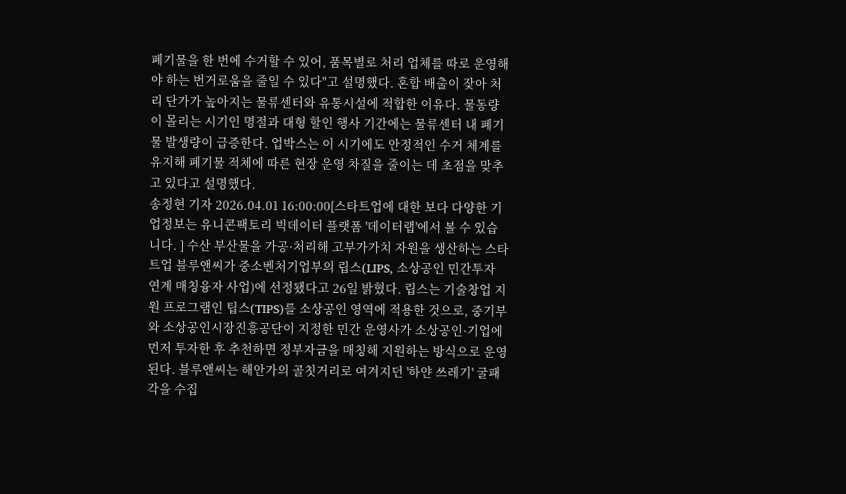폐기물을 한 번에 수거할 수 있어, 품목별로 처리 업체를 따로 운영해야 하는 번거로움을 줄일 수 있다"고 설명했다. 혼합 배출이 잦아 처리 단가가 높아지는 물류센터와 유통시설에 적합한 이유다. 물동량이 몰리는 시기인 명절과 대형 할인 행사 기간에는 물류센터 내 폐기물 발생량이 급증한다. 업박스는 이 시기에도 안정적인 수거 체계를 유지해 폐기물 적체에 따른 현장 운영 차질을 줄이는 데 초점을 맞추고 있다고 설명했다.
송정현 기자 2026.04.01 16:00:00[스타트업에 대한 보다 다양한 기업정보는 유니콘팩토리 빅데이터 플랫폼 '데이터랩'에서 볼 수 있습니다. ] 수산 부산물을 가공·처리해 고부가가치 자원을 생산하는 스타트업 블루앤씨가 중소벤처기업부의 립스(LIPS, 소상공인 민간투자 연계 매칭융자 사업)에 선정됐다고 26일 밝혔다. 립스는 기술창업 지원 프로그램인 팁스(TIPS)를 소상공인 영역에 적용한 것으로, 중기부와 소상공인시장진흥공단이 지정한 민간 운영사가 소상공인·기업에 먼저 투자한 후 추천하면 정부자금을 매칭해 지원하는 방식으로 운영된다. 블루앤씨는 해안가의 골칫거리로 여겨지던 '하얀 쓰레기' 굴패각을 수집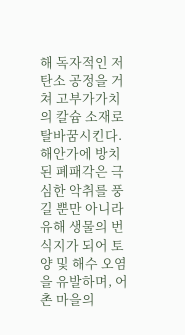해 독자적인 저탄소 공정을 거쳐 고부가가치의 칼슘 소재로 탈바꿈시킨다. 해안가에 방치된 폐패각은 극심한 악취를 풍길 뿐만 아니라 유해 생물의 번식지가 되어 토양 및 해수 오염을 유발하며, 어촌 마을의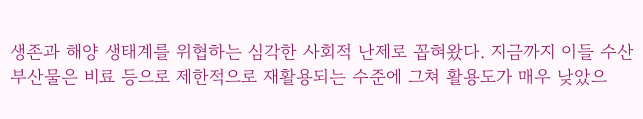생존과 해양 생태계를 위협하는 심각한 사회적 난제로 꼽혀왔다. 지금까지 이들 수산 부산물은 비료 등으로 제한적으로 재활용되는 수준에 그쳐 활용도가 매우 낮았으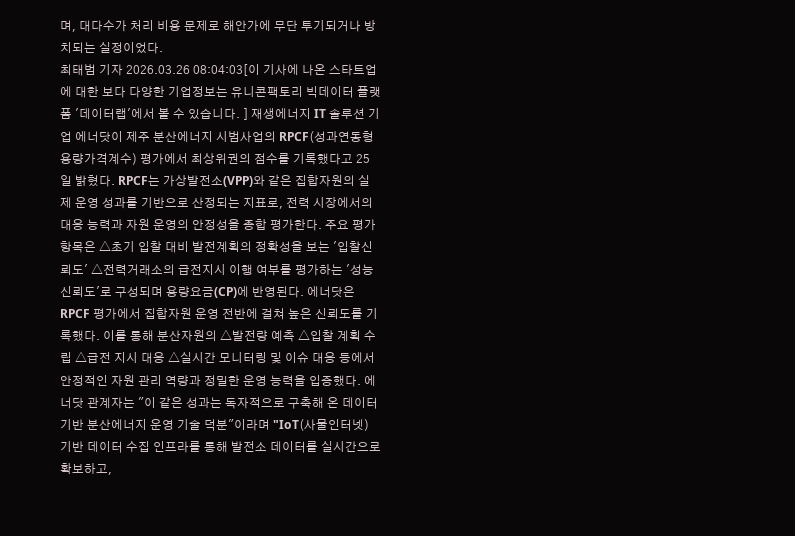며, 대다수가 처리 비용 문제로 해안가에 무단 투기되거나 방치되는 실정이었다.
최태범 기자 2026.03.26 08:04:03[이 기사에 나온 스타트업에 대한 보다 다양한 기업정보는 유니콘팩토리 빅데이터 플랫폼 '데이터랩'에서 볼 수 있습니다. ] 재생에너지 IT 솔루션 기업 에너닷이 제주 분산에너지 시범사업의 RPCF(성과연동형 용량가격계수) 평가에서 최상위권의 점수를 기록했다고 25일 밝혔다. RPCF는 가상발전소(VPP)와 같은 집합자원의 실제 운영 성과를 기반으로 산정되는 지표로, 전력 시장에서의 대응 능력과 자원 운영의 안정성을 종합 평가한다. 주요 평가 항목은 △초기 입찰 대비 발전계획의 정확성을 보는 '입찰신뢰도' △전력거래소의 급전지시 이행 여부를 평가하는 '성능신뢰도'로 구성되며 용량요금(CP)에 반영된다. 에너닷은 RPCF 평가에서 집합자원 운영 전반에 걸쳐 높은 신뢰도를 기록했다. 이를 통해 분산자원의 △발전량 예측 △입찰 계획 수립 △급전 지시 대응 △실시간 모니터링 및 이슈 대응 등에서 안정적인 자원 관리 역량과 정밀한 운영 능력을 입증했다. 에너닷 관계자는 "이 같은 성과는 독자적으로 구축해 온 데이터 기반 분산에너지 운영 기술 덕분"이라며 "IoT(사물인터넷) 기반 데이터 수집 인프라를 통해 발전소 데이터를 실시간으로 확보하고,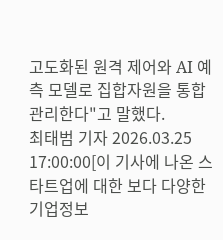고도화된 원격 제어와 AI 예측 모델로 집합자원을 통합 관리한다"고 말했다.
최태범 기자 2026.03.25 17:00:00[이 기사에 나온 스타트업에 대한 보다 다양한 기업정보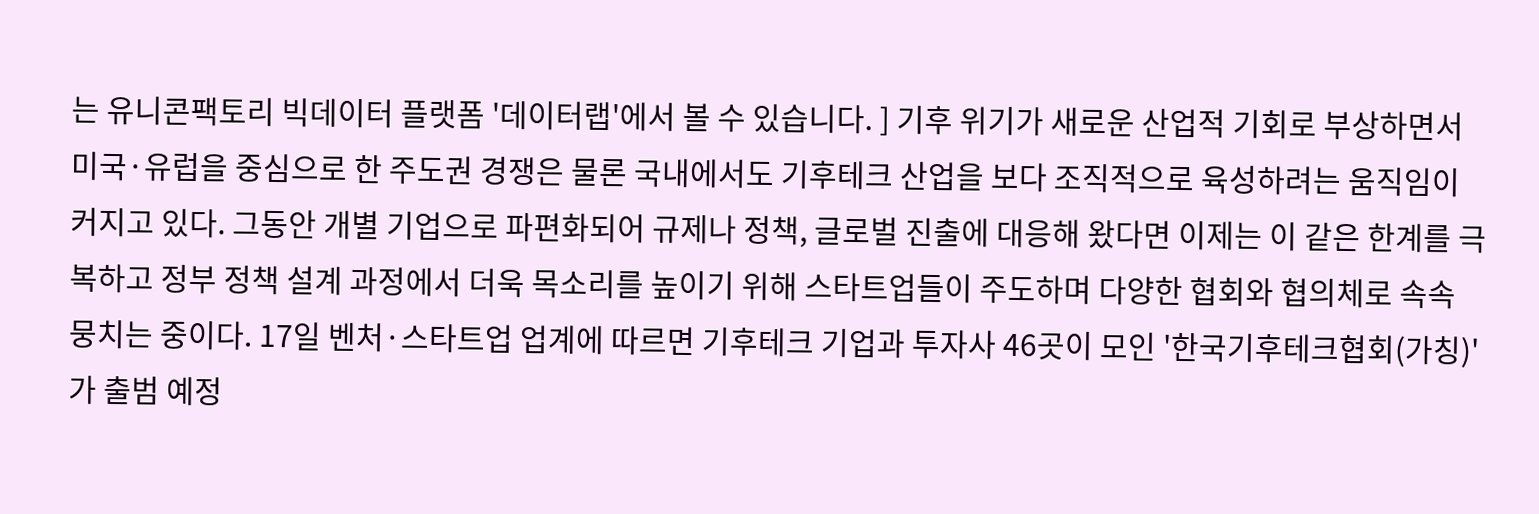는 유니콘팩토리 빅데이터 플랫폼 '데이터랩'에서 볼 수 있습니다. ] 기후 위기가 새로운 산업적 기회로 부상하면서 미국·유럽을 중심으로 한 주도권 경쟁은 물론 국내에서도 기후테크 산업을 보다 조직적으로 육성하려는 움직임이 커지고 있다. 그동안 개별 기업으로 파편화되어 규제나 정책, 글로벌 진출에 대응해 왔다면 이제는 이 같은 한계를 극복하고 정부 정책 설계 과정에서 더욱 목소리를 높이기 위해 스타트업들이 주도하며 다양한 협회와 협의체로 속속 뭉치는 중이다. 17일 벤처·스타트업 업계에 따르면 기후테크 기업과 투자사 46곳이 모인 '한국기후테크협회(가칭)'가 출범 예정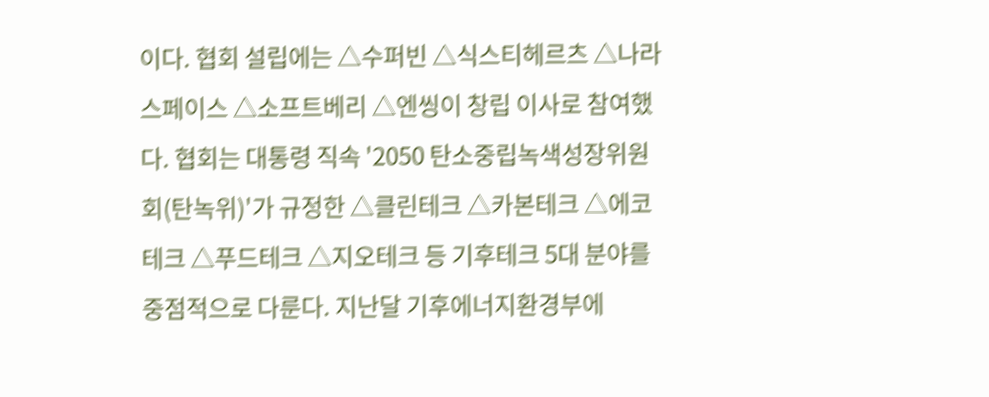이다. 협회 설립에는 △수퍼빈 △식스티헤르츠 △나라스페이스 △소프트베리 △엔씽이 창립 이사로 참여했다. 협회는 대통령 직속 '2050 탄소중립녹색성장위원회(탄녹위)'가 규정한 △클린테크 △카본테크 △에코테크 △푸드테크 △지오테크 등 기후테크 5대 분야를 중점적으로 다룬다. 지난달 기후에너지환경부에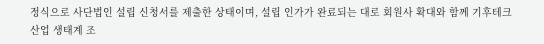정식으로 사단법인 설립 신청서를 제출한 상태이며, 설립 인가가 완료되는 대로 회원사 확대와 함께 기후테크 산업 생태계 조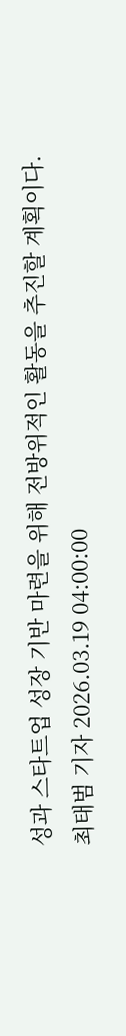성과 스타트업 성장 기반 마련을 위해 전방위적인 활동을 추진할 계획이다.
최태범 기자 2026.03.19 04:00:00